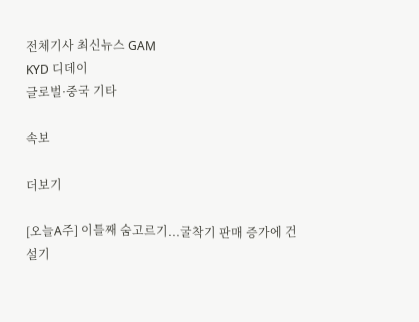전체기사 최신뉴스 GAM
KYD 디데이
글로벌·중국 기타

속보

더보기

[오늘A주] 이틀째 숨고르기...굴착기 판매 증가에 건설기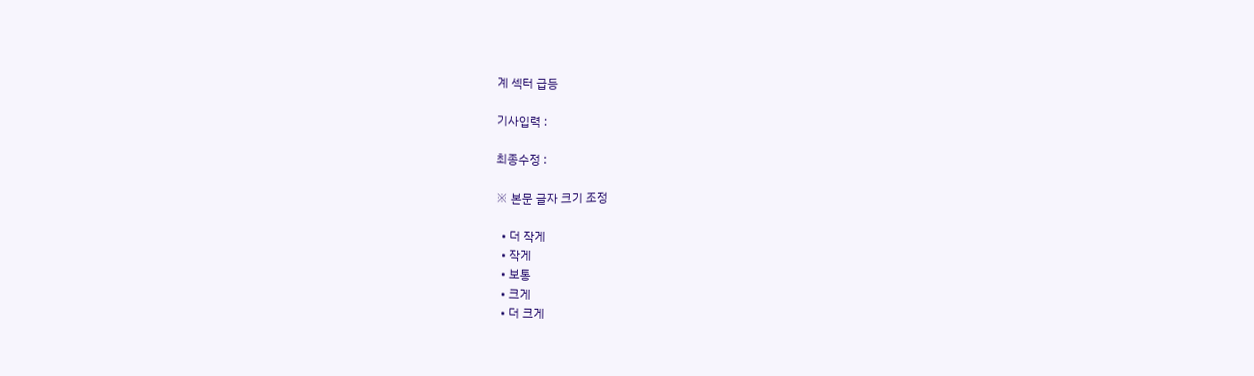계 섹터 급등

기사입력 :

최종수정 :

※ 본문 글자 크기 조정

  • 더 작게
  • 작게
  • 보통
  • 크게
  • 더 크게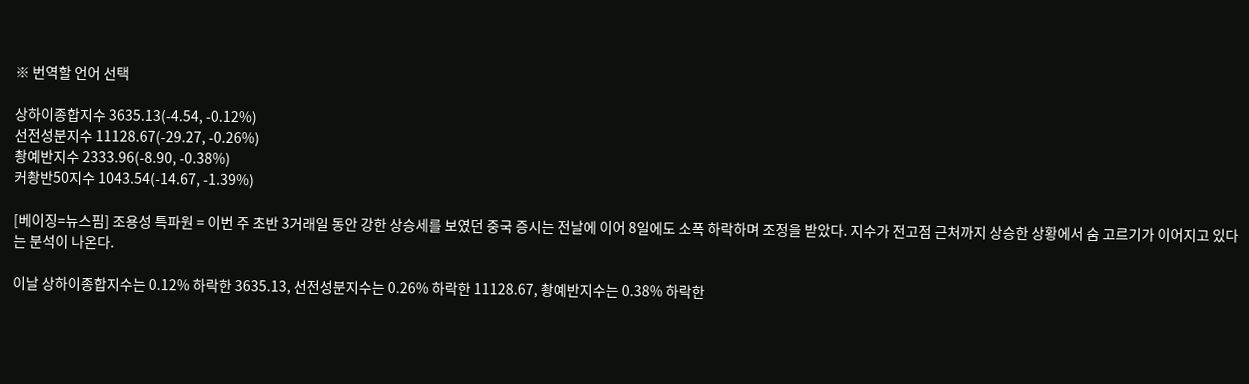※ 번역할 언어 선택

상하이종합지수 3635.13(-4.54, -0.12%)
선전성분지수 11128.67(-29.27, -0.26%)
촹예반지수 2333.96(-8.90, -0.38%)
커촹반50지수 1043.54(-14.67, -1.39%)

[베이징=뉴스핌] 조용성 특파원 = 이번 주 초반 3거래일 동안 강한 상승세를 보였던 중국 증시는 전날에 이어 8일에도 소폭 하락하며 조정을 받았다. 지수가 전고점 근처까지 상승한 상황에서 숨 고르기가 이어지고 있다는 분석이 나온다.

이날 상하이종합지수는 0.12% 하락한 3635.13, 선전성분지수는 0.26% 하락한 11128.67, 촹예반지수는 0.38% 하락한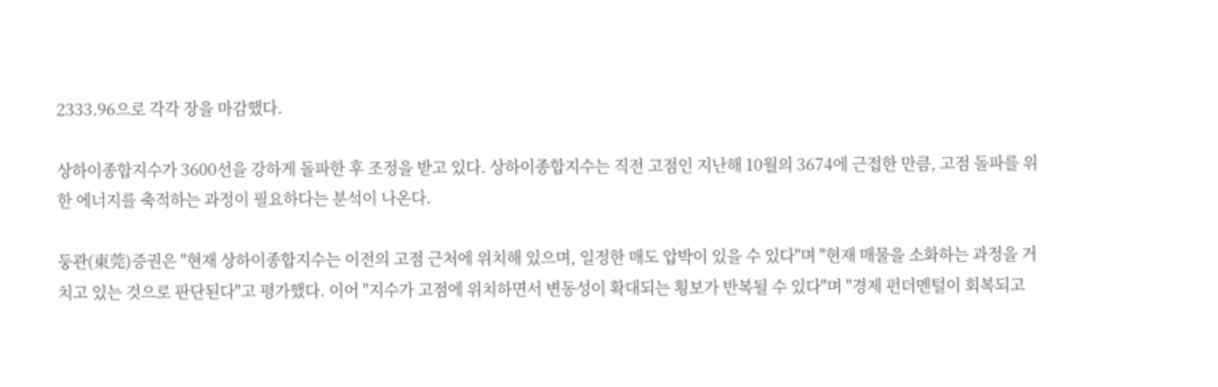2333.96으로 각각 장을 마감했다.

상하이종합지수가 3600선을 강하게 돌파한 후 조정을 받고 있다. 상하이종합지수는 직전 고점인 지난해 10월의 3674에 근접한 만큼, 고점 돌파를 위한 에너지를 축적하는 과정이 필요하다는 분석이 나온다.

둥관(東莞)증권은 "현재 상하이종합지수는 이전의 고점 근처에 위치해 있으며, 일정한 매도 압박이 있을 수 있다"며 "현재 매물을 소화하는 과정을 거치고 있는 것으로 판단된다"고 평가했다. 이어 "지수가 고점에 위치하면서 변동성이 확대되는 횡보가 반복될 수 있다"며 "경제 펀더멘털이 회복되고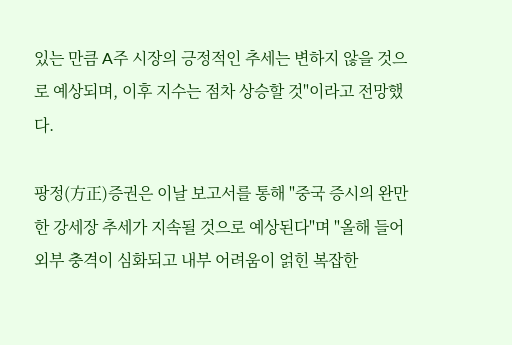있는 만큼 A주 시장의 긍정적인 추세는 변하지 않을 것으로 예상되며, 이후 지수는 점차 상승할 것"이라고 전망했다.

팡정(方正)증권은 이날 보고서를 통해 "중국 증시의 완만한 강세장 추세가 지속될 것으로 예상된다"며 "올해 들어 외부 충격이 심화되고 내부 어려움이 얽힌 복잡한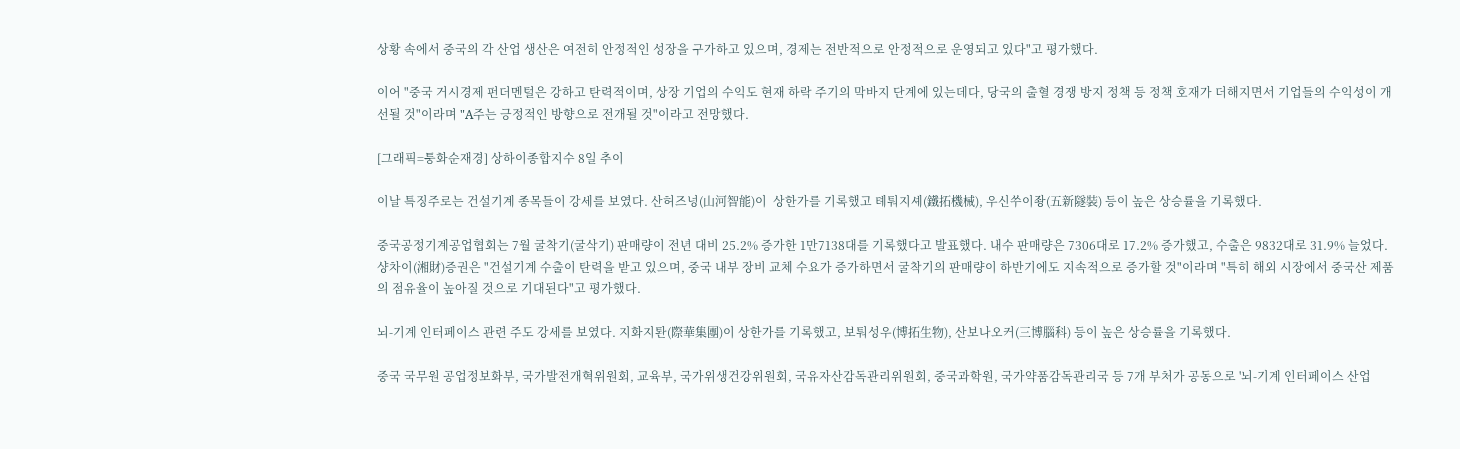상황 속에서 중국의 각 산업 생산은 여전히 안정적인 성장을 구가하고 있으며, 경제는 전반적으로 안정적으로 운영되고 있다"고 평가했다.

이어 "중국 거시경제 펀더멘털은 강하고 탄력적이며, 상장 기업의 수익도 현재 하락 주기의 막바지 단계에 있는데다, 당국의 출혈 경쟁 방지 정책 등 정책 호재가 더해지면서 기업들의 수익성이 개선될 것"이라며 "A주는 긍정적인 방향으로 전개될 것"이라고 전망했다.

[그래픽=퉁화순재경] 상하이종합지수 8일 추이

이날 특징주로는 건설기계 종목들이 강세를 보였다. 산허즈넝(山河智能)이  상한가를 기록했고 톄퉈지셰(鐵拓機械), 우신쑤이좡(五新隧裝) 등이 높은 상승률을 기록했다.

중국공정기계공업협회는 7월 굴착기(굴삭기) 판매량이 전년 대비 25.2% 증가한 1만7138대를 기록했다고 발표했다. 내수 판매량은 7306대로 17.2% 증가했고, 수출은 9832대로 31.9% 늘었다. 샹차이(湘財)증권은 "건설기계 수출이 탄력을 받고 있으며, 중국 내부 장비 교체 수요가 증가하면서 굴착기의 판매량이 하반기에도 지속적으로 증가할 것"이라며 "특히 해외 시장에서 중국산 제품의 점유율이 높아질 것으로 기대된다"고 평가했다.

뇌-기계 인터페이스 관련 주도 강세를 보였다. 지화지퇀(際華集團)이 상한가를 기록했고, 보퉈성우(博拓生物), 산보나오커(三博腦科) 등이 높은 상승률을 기록했다.

중국 국무원 공업정보화부, 국가발전개혁위원회, 교육부, 국가위생건강위원회, 국유자산감독관리위원회, 중국과학원, 국가약품감독관리국 등 7개 부처가 공동으로 '뇌-기계 인터페이스 산업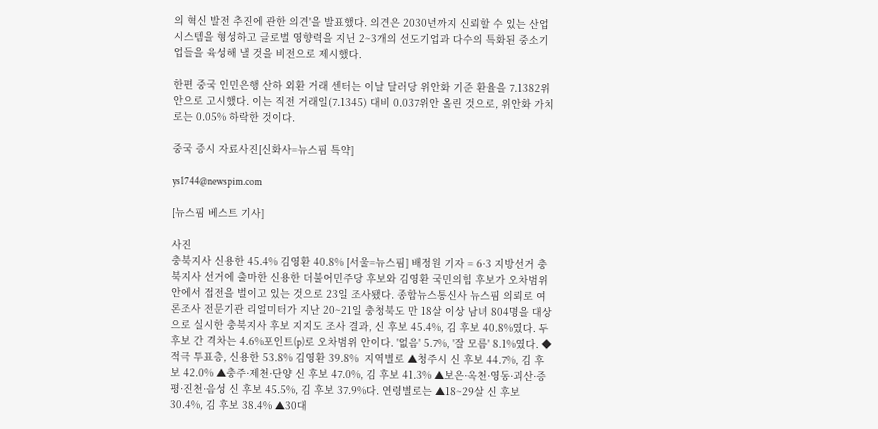의 혁신 발전 추진에 관한 의견'을 발표했다. 의견은 2030년까지 신뢰할 수 있는 산업 시스템을 형성하고 글로벌 영향력을 지닌 2~3개의 선도기업과 다수의 특화된 중소기업들을 육성해 낼 것을 비전으로 제시했다.

한편 중국 인민은행 산하 외환 거래 센터는 이날 달러당 위안화 기준 환율을 7.1382위안으로 고시했다. 이는 직전 거래일(7.1345) 대비 0.037위안 올린 것으로, 위안화 가치로는 0.05% 하락한 것이다.

중국 증시 자료사진[신화사=뉴스핌 특약]

ys1744@newspim.com

[뉴스핌 베스트 기사]

사진
충북지사 신용한 45.4% 김영환 40.8% [서울=뉴스핌] 배정원 기자 = 6·3 지방선거 충북지사 선거에 출마한 신용한 더불어민주당 후보와 김영환 국민의힘 후보가 오차범위 안에서 접전을 벌이고 있는 것으로 23일 조사됐다. 종합뉴스통신사 뉴스핌 의뢰로 여론조사 전문기관 리얼미터가 지난 20~21일 충청북도 만 18살 이상 남녀 804명을 대상으로 실시한 충북지사 후보 지지도 조사 결과, 신 후보 45.4%, 김 후보 40.8%였다. 두 후보 간 격차는 4.6%포인트(p)로 오차범위 안이다. '없음' 5.7%, '잘 모름' 8.1%였다. ◆적극 투표층, 신용한 53.8% 김영환 39.8%  지역별로 ▲청주시 신 후보 44.7%, 김 후보 42.0% ▲충주·제천·단양 신 후보 47.0%, 김 후보 41.3% ▲보은·옥천·영동·괴산·증평·진천·음성 신 후보 45.5%, 김 후보 37.9%다. 연령별로는 ▲18~29살 신 후보 30.4%, 김 후보 38.4% ▲30대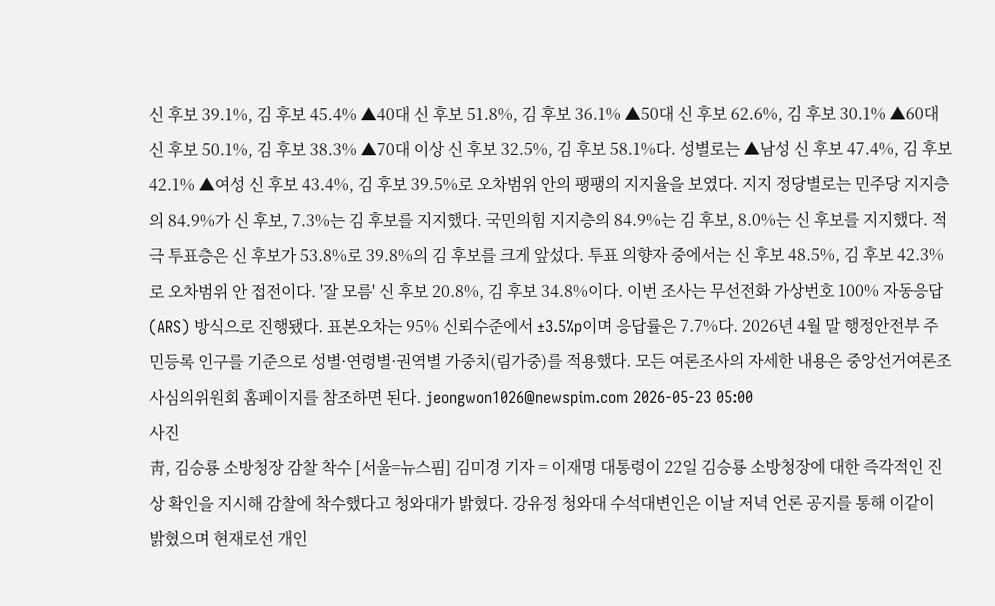신 후보 39.1%, 김 후보 45.4% ▲40대 신 후보 51.8%, 김 후보 36.1% ▲50대 신 후보 62.6%, 김 후보 30.1% ▲60대 신 후보 50.1%, 김 후보 38.3% ▲70대 이상 신 후보 32.5%, 김 후보 58.1%다. 성별로는 ▲남성 신 후보 47.4%, 김 후보 42.1% ▲여성 신 후보 43.4%, 김 후보 39.5%로 오차범위 안의 팽팽의 지지율을 보였다. 지지 정당별로는 민주당 지지층의 84.9%가 신 후보, 7.3%는 김 후보를 지지했다. 국민의힘 지지층의 84.9%는 김 후보, 8.0%는 신 후보를 지지했다. 적극 투표층은 신 후보가 53.8%로 39.8%의 김 후보를 크게 앞섰다. 투표 의향자 중에서는 신 후보 48.5%, 김 후보 42.3%로 오차범위 안 접전이다. '잘 모름' 신 후보 20.8%, 김 후보 34.8%이다. 이번 조사는 무선전화 가상번호 100% 자동응답(ARS) 방식으로 진행됐다. 표본오차는 95% 신뢰수준에서 ±3.5%p이며 응답률은 7.7%다. 2026년 4월 말 행정안전부 주민등록 인구를 기준으로 성별·연령별·권역별 가중치(림가중)를 적용했다. 모든 여론조사의 자세한 내용은 중앙선거여론조사심의위원회 홈페이지를 참조하면 된다. jeongwon1026@newspim.com 2026-05-23 05:00
사진
靑, 김승룡 소방청장 감찰 착수 [서울=뉴스핌] 김미경 기자 = 이재명 대통령이 22일 김승룡 소방청장에 대한 즉각적인 진상 확인을 지시해 감찰에 착수했다고 청와대가 밝혔다. 강유정 청와대 수석대변인은 이날 저녁 언론 공지를 통해 이같이 밝혔으며 현재로선 개인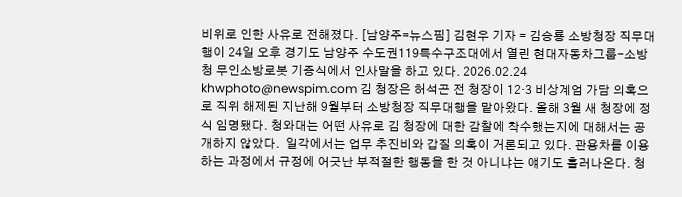비위로 인한 사유로 전해졌다. [남양주=뉴스핌] 김현우 기자 = 김승룡 소방청장 직무대행이 24일 오후 경기도 남양주 수도권119특수구조대에서 열린 현대자동차그룹-소방청 무인소방로봇 기증식에서 인사말을 하고 있다. 2026.02.24 khwphoto@newspim.com 김 청장은 허석곤 전 청장이 12·3 비상계엄 가담 의혹으로 직위 해제된 지난해 9월부터 소방청장 직무대행을 맡아왔다. 올해 3월 새 청장에 정식 임명됐다. 청와대는 어떤 사유로 김 청장에 대한 감찰에 착수했는지에 대해서는 공개하지 않았다.  일각에서는 업무 추진비와 갑질 의혹이 거론되고 있다. 관용차를 이용하는 과정에서 규정에 어긋난 부적절한 행동을 한 것 아니냐는 얘기도 흘러나온다. 청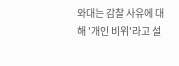와대는 감찰 사유에 대해 '개인 비위'라고 설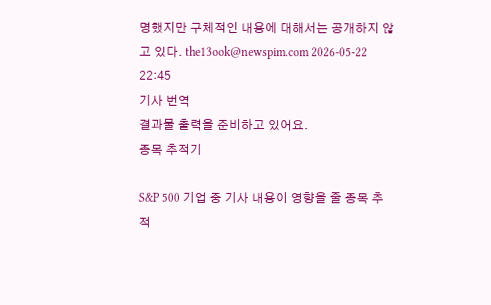명했지만 구체적인 내용에 대해서는 공개하지 않고 있다. the13ook@newspim.com 2026-05-22 22:45
기사 번역
결과물 출력을 준비하고 있어요.
종목 추적기

S&P 500 기업 중 기사 내용이 영향을 줄 종목 추적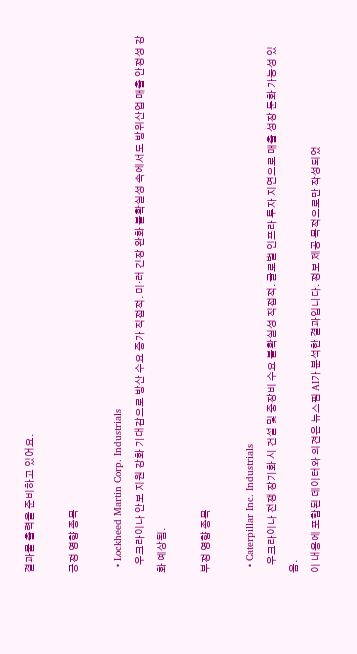결과물 출력을 준비하고 있어요.

긍정 영향 종목

  • Lockheed Martin Corp. Industrials
    우크라이나 안보 지원 강화 기대감으로 방산 수요 증가 직접적. 미·러 긴장 완화 불확실성 속에서도 방위산업 매출 안정성 강화 예상됨.

부정 영향 종목

  • Caterpillar Inc. Industrials
    우크라이나 전쟁 장기화 시 건설 및 중장비 수요 불확실성 직접적. 글로벌 인프라 투자 지연으로 매출 성장 둔화 가능성 있음.
이 내용에 포함된 데이터와 의견은 뉴스핌 AI가 분석한 결과입니다. 정보 제공 목적으로만 작성되었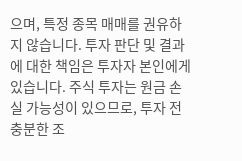으며, 특정 종목 매매를 권유하지 않습니다. 투자 판단 및 결과에 대한 책임은 투자자 본인에게 있습니다. 주식 투자는 원금 손실 가능성이 있으므로, 투자 전 충분한 조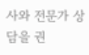사와 전문가 상담을 권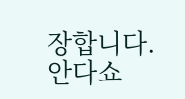장합니다.
안다쇼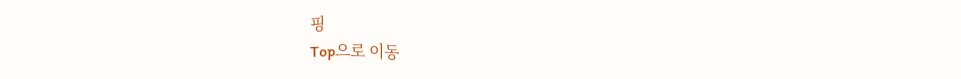핑
Top으로 이동